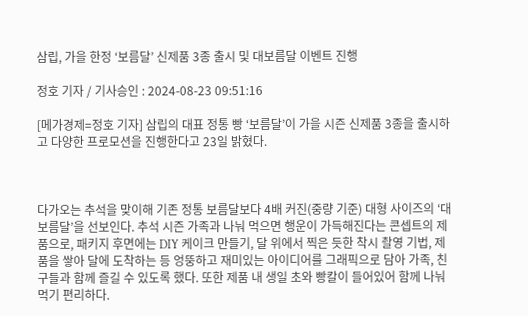삼립, 가을 한정 ‘보름달’ 신제품 3종 출시 및 대보름달 이벤트 진행

정호 기자 / 기사승인 : 2024-08-23 09:51:16

[메가경제=정호 기자] 삼립의 대표 정통 빵 ‘보름달’이 가을 시즌 신제품 3종을 출시하고 다양한 프로모션을 진행한다고 23일 밝혔다.



다가오는 추석을 맞이해 기존 정통 보름달보다 4배 커진(중량 기준) 대형 사이즈의 ‘대보름달’을 선보인다. 추석 시즌 가족과 나눠 먹으면 행운이 가득해진다는 콘셉트의 제품으로, 패키지 후면에는 DIY 케이크 만들기, 달 위에서 찍은 듯한 착시 촬영 기법, 제품을 쌓아 달에 도착하는 등 엉뚱하고 재미있는 아이디어를 그래픽으로 담아 가족, 친구들과 함께 즐길 수 있도록 했다. 또한 제품 내 생일 초와 빵칼이 들어있어 함께 나눠 먹기 편리하다.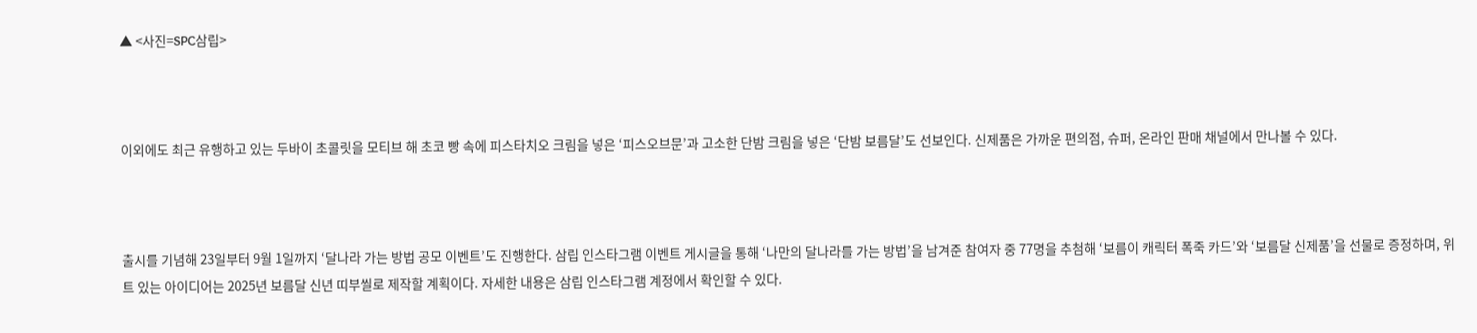▲ <사진=SPC삼립>



이외에도 최근 유행하고 있는 두바이 초콜릿을 모티브 해 초코 빵 속에 피스타치오 크림을 넣은 ‘피스오브문’과 고소한 단밤 크림을 넣은 ‘단밤 보름달’도 선보인다. 신제품은 가까운 편의점, 슈퍼, 온라인 판매 채널에서 만나볼 수 있다.



출시를 기념해 23일부터 9월 1일까지 ‘달나라 가는 방법 공모 이벤트’도 진행한다. 삼립 인스타그램 이벤트 게시글을 통해 ‘나만의 달나라를 가는 방법’을 남겨준 참여자 중 77명을 추첨해 ‘보름이 캐릭터 폭죽 카드’와 ‘보름달 신제품’을 선물로 증정하며, 위트 있는 아이디어는 2025년 보름달 신년 띠부씰로 제작할 계획이다. 자세한 내용은 삼립 인스타그램 계정에서 확인할 수 있다.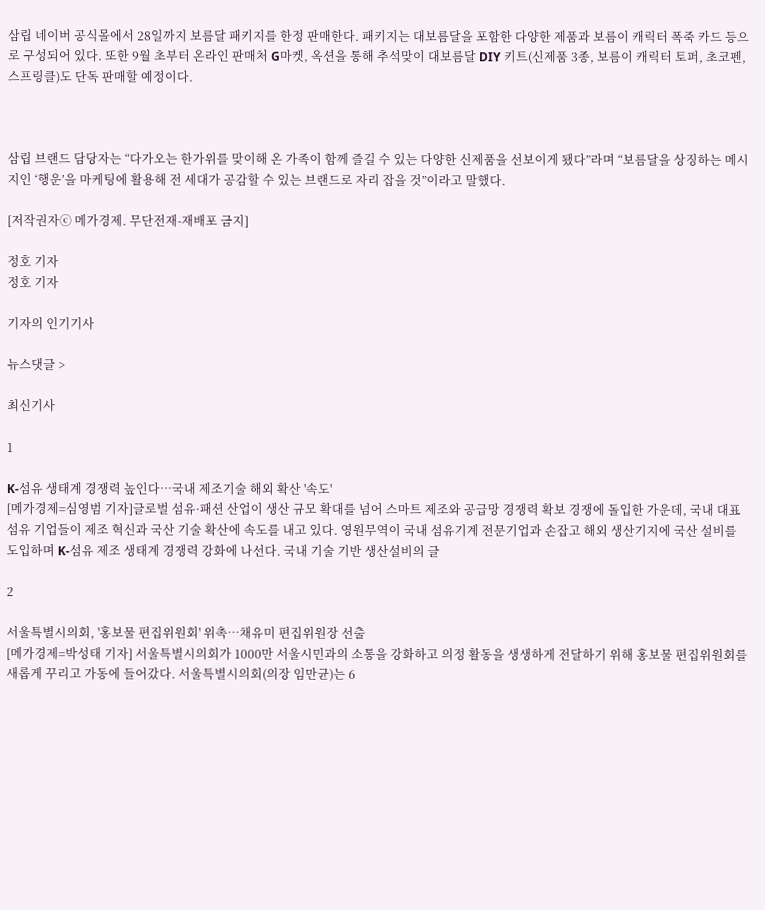삼립 네이버 공식몰에서 28일까지 보름달 패키지를 한정 판매한다. 패키지는 대보름달을 포함한 다양한 제품과 보름이 캐릭터 폭죽 카드 등으로 구성되어 있다. 또한 9월 초부터 온라인 판매처 G마켓, 옥션을 통해 추석맞이 대보름달 DIY 키트(신제품 3종, 보름이 캐릭터 토퍼, 초코펜, 스프링클)도 단독 판매할 예정이다.



삼립 브랜드 담당자는 “다가오는 한가위를 맞이해 온 가족이 함께 즐길 수 있는 다양한 신제품을 선보이게 됐다”라며 “보름달을 상징하는 메시지인 ‘행운’을 마케팅에 활용해 전 세대가 공감할 수 있는 브랜드로 자리 잡을 것”이라고 말했다.

[저작권자ⓒ 메가경제. 무단전재-재배포 금지]

정호 기자
정호 기자

기자의 인기기사

뉴스댓글 >

최신기사

1

K-섬유 생태계 경쟁력 높인다…국내 제조기술 해외 확산 '속도'
[메가경제=심영범 기자]글로벌 섬유·패션 산업이 생산 규모 확대를 넘어 스마트 제조와 공급망 경쟁력 확보 경쟁에 돌입한 가운데, 국내 대표 섬유 기업들이 제조 혁신과 국산 기술 확산에 속도를 내고 있다. 영원무역이 국내 섬유기계 전문기업과 손잡고 해외 생산기지에 국산 설비를 도입하며 K-섬유 제조 생태계 경쟁력 강화에 나선다. 국내 기술 기반 생산설비의 글

2

서울특별시의회, '홍보물 편집위원회' 위촉…채유미 편집위원장 선출
[메가경제=박성태 기자] 서울특별시의회가 1000만 서울시민과의 소통을 강화하고 의정 활동을 생생하게 전달하기 위해 홍보물 편집위원회를 새롭게 꾸리고 가동에 들어갔다. 서울특별시의회(의장 임만균)는 6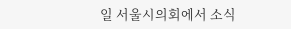일 서울시의회에서 소식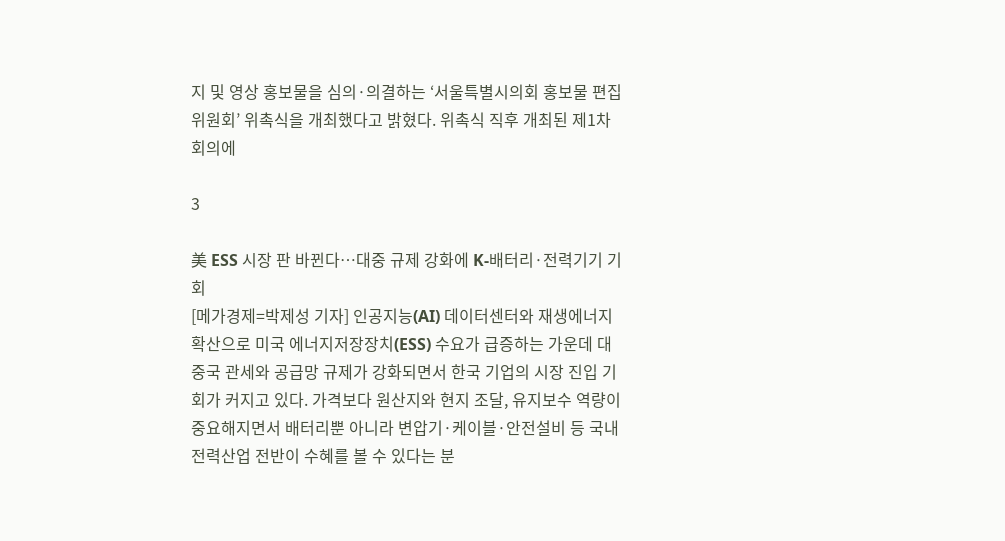지 및 영상 홍보물을 심의·의결하는 ‘서울특별시의회 홍보물 편집위원회’ 위촉식을 개최했다고 밝혔다. 위촉식 직후 개최된 제1차 회의에

3

美 ESS 시장 판 바뀐다…대중 규제 강화에 K-배터리·전력기기 기회
[메가경제=박제성 기자] 인공지능(AI) 데이터센터와 재생에너지 확산으로 미국 에너지저장장치(ESS) 수요가 급증하는 가운데 대중국 관세와 공급망 규제가 강화되면서 한국 기업의 시장 진입 기회가 커지고 있다. 가격보다 원산지와 현지 조달, 유지보수 역량이 중요해지면서 배터리뿐 아니라 변압기·케이블·안전설비 등 국내 전력산업 전반이 수혜를 볼 수 있다는 분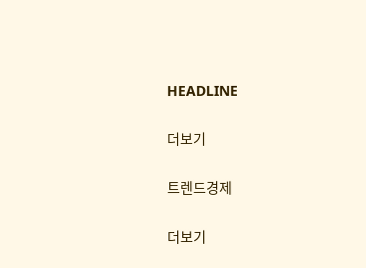HEADLINE

더보기

트렌드경제

더보기